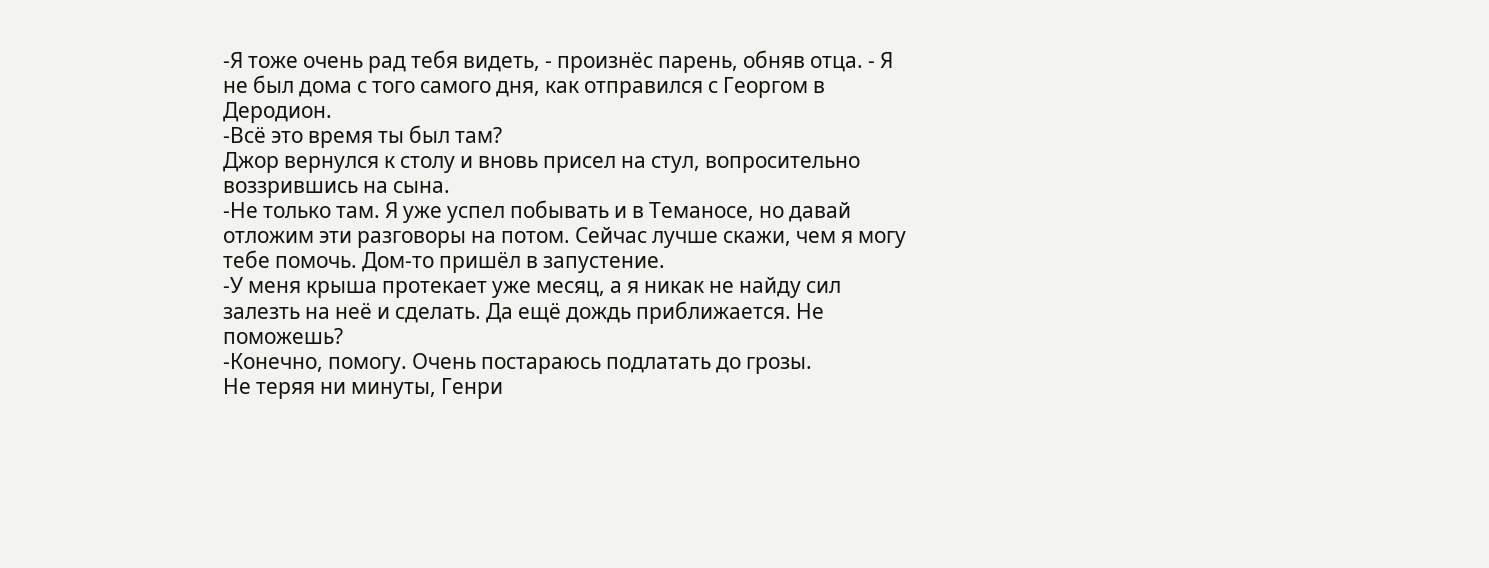-Я тоже очень рад тебя видеть, - произнёс парень, обняв отца. - Я не был дома с того самого дня, как отправился с Георгом в Деродион.
-Всё это время ты был там?
Джор вернулся к столу и вновь присел на стул, вопросительно воззрившись на сына.
-Не только там. Я уже успел побывать и в Теманосе, но давай отложим эти разговоры на потом. Сейчас лучше скажи, чем я могу тебе помочь. Дом-то пришёл в запустение.
-У меня крыша протекает уже месяц, а я никак не найду сил залезть на неё и сделать. Да ещё дождь приближается. Не поможешь?
-Конечно, помогу. Очень постараюсь подлатать до грозы.
Не теряя ни минуты, Генри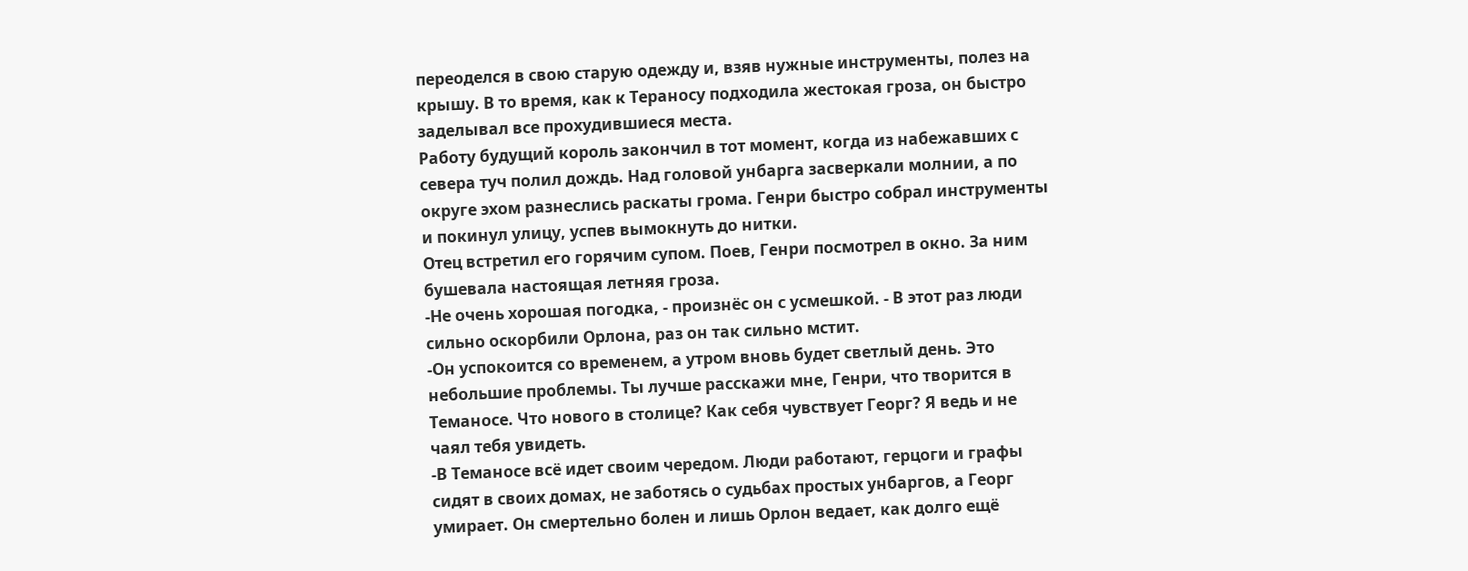переоделся в свою старую одежду и, взяв нужные инструменты, полез на крышу. В то время, как к Тераносу подходила жестокая гроза, он быстро заделывал все прохудившиеся места.
Работу будущий король закончил в тот момент, когда из набежавших с севера туч полил дождь. Над головой унбарга засверкали молнии, а по округе эхом разнеслись раскаты грома. Генри быстро собрал инструменты и покинул улицу, успев вымокнуть до нитки.
Отец встретил его горячим супом. Поев, Генри посмотрел в окно. За ним бушевала настоящая летняя гроза.
-Не очень хорошая погодка, - произнёс он с усмешкой. - В этот раз люди сильно оскорбили Орлона, раз он так сильно мстит.
-Он успокоится со временем, а утром вновь будет светлый день. Это небольшие проблемы. Ты лучше расскажи мне, Генри, что творится в Теманосе. Что нового в столице? Как себя чувствует Георг? Я ведь и не чаял тебя увидеть.
-В Теманосе всё идет своим чередом. Люди работают, герцоги и графы сидят в своих домах, не заботясь о судьбах простых унбаргов, а Георг умирает. Он смертельно болен и лишь Орлон ведает, как долго ещё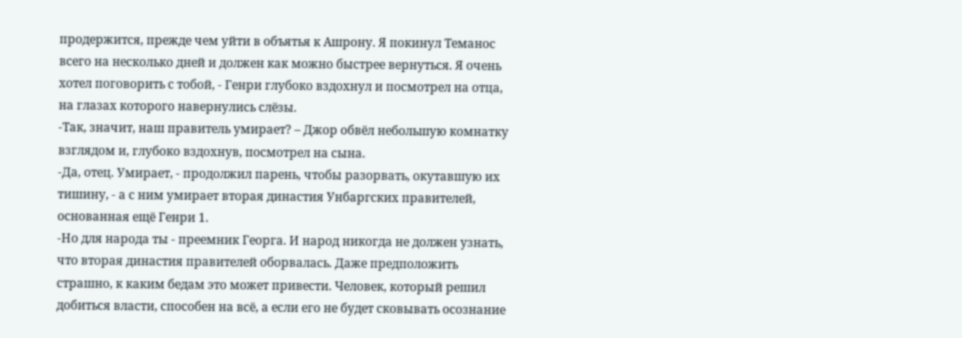продержится, прежде чем уйти в объятья к Ашрону. Я покинул Теманос всего на несколько дней и должен как можно быстрее вернуться. Я очень хотел поговорить с тобой, - Генри глубоко вздохнул и посмотрел на отца, на глазах которого навернулись слёзы.
-Так, значит, наш правитель умирает? – Джор обвёл небольшую комнатку взглядом и, глубоко вздохнув, посмотрел на сына.
-Да, отец. Умирает, - продолжил парень, чтобы разорвать, окутавшую их тишину, - а с ним умирает вторая династия Унбаргских правителей, основанная ещё Генри 1.
-Но для народа ты - преемник Георга. И народ никогда не должен узнать, что вторая династия правителей оборвалась. Даже предположить страшно, к каким бедам это может привести. Человек, который решил добиться власти, способен на всё, а если его не будет сковывать осознание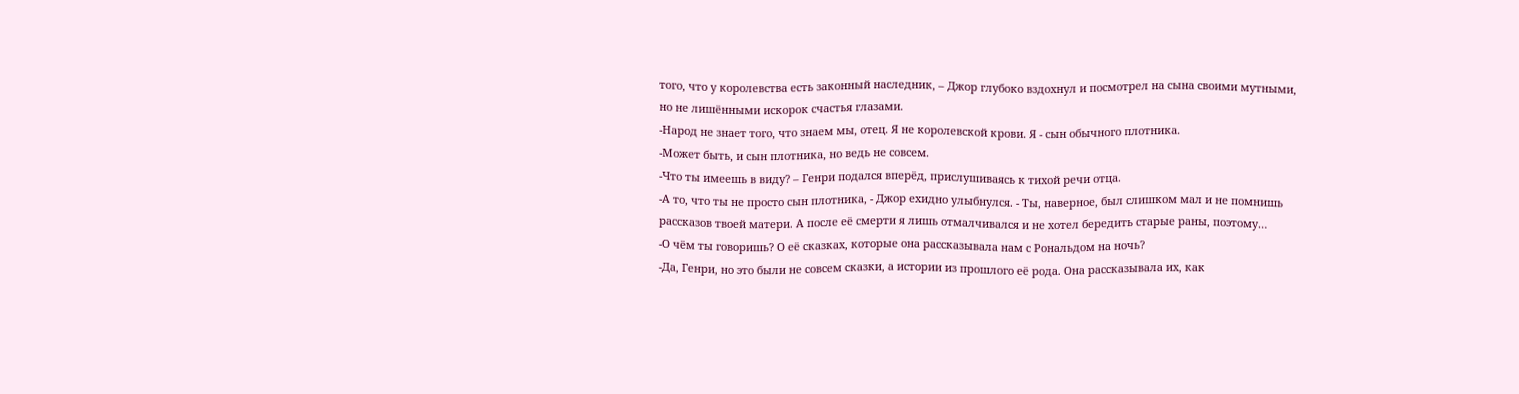того, что у королевства есть законный наследник, – Джор глубоко вздохнул и посмотрел на сына своими мутными, но не лишёнными искорок счастья глазами.
-Народ не знает того, что знаем мы, отец. Я не королевской крови. Я - сын обычного плотника.
-Может быть, и сын плотника, но ведь не совсем.
-Что ты имеешь в виду? – Генри подался вперёд, прислушиваясь к тихой речи отца.
-А то, что ты не просто сын плотника, - Джор ехидно улыбнулся. - Ты, наверное, был слишком мал и не помнишь рассказов твоей матери. А после её смерти я лишь отмалчивался и не хотел бередить старые раны, поэтому…
-О чём ты говоришь? О её сказках, которые она рассказывала нам с Рональдом на ночь?
-Да, Генри, но это были не совсем сказки, а истории из прошлого её рода. Она рассказывала их, как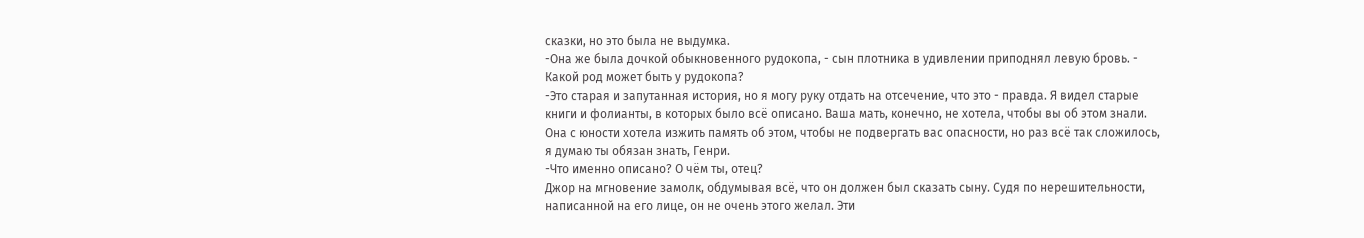сказки, но это была не выдумка.
-Она же была дочкой обыкновенного рудокопа, - сын плотника в удивлении приподнял левую бровь. - Какой род может быть у рудокопа?
-Это старая и запутанная история, но я могу руку отдать на отсечение, что это - правда. Я видел старые книги и фолианты, в которых было всё описано. Ваша мать, конечно, не хотела, чтобы вы об этом знали. Она с юности хотела изжить память об этом, чтобы не подвергать вас опасности, но раз всё так сложилось, я думаю ты обязан знать, Генри.
-Что именно описано? О чём ты, отец?
Джор на мгновение замолк, обдумывая всё, что он должен был сказать сыну. Судя по нерешительности, написанной на его лице, он не очень этого желал. Эти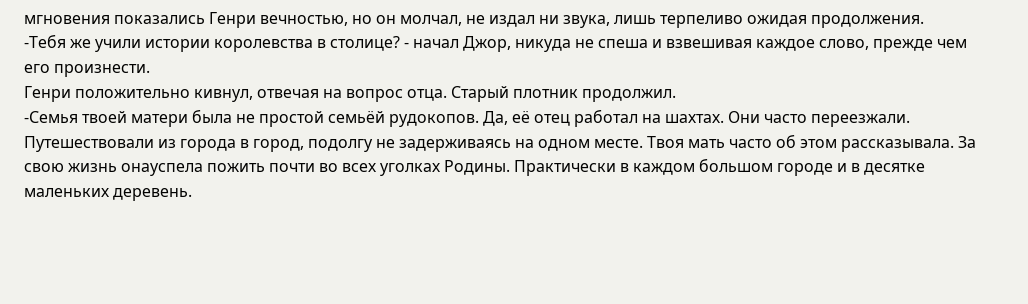мгновения показались Генри вечностью, но он молчал, не издал ни звука, лишь терпеливо ожидая продолжения.
-Тебя же учили истории королевства в столице? - начал Джор, никуда не спеша и взвешивая каждое слово, прежде чем его произнести.
Генри положительно кивнул, отвечая на вопрос отца. Старый плотник продолжил.
-Семья твоей матери была не простой семьёй рудокопов. Да, её отец работал на шахтах. Они часто переезжали. Путешествовали из города в город, подолгу не задерживаясь на одном месте. Твоя мать часто об этом рассказывала. За свою жизнь онауспела пожить почти во всех уголках Родины. Практически в каждом большом городе и в десятке маленьких деревень.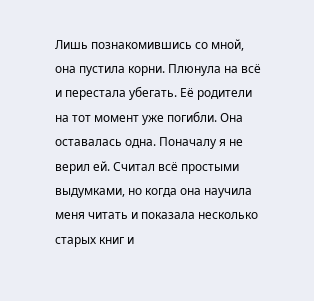Лишь познакомившись со мной, она пустила корни. Плюнула на всё и перестала убегать. Её родители на тот момент уже погибли. Она оставалась одна. Поначалу я не верил ей. Считал всё простыми выдумками, но когда она научила меня читать и показала несколько старых книг и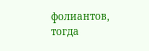фолиантов, тогда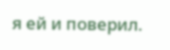я ей и поверил.